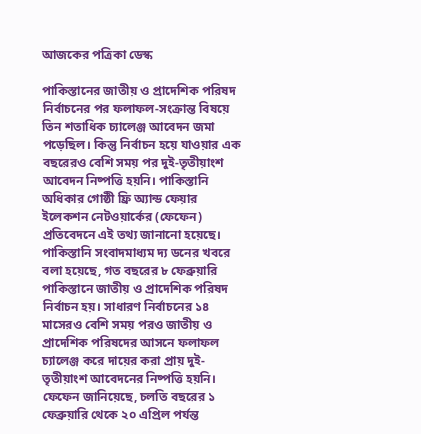আজকের পত্রিকা ডেস্ক

পাকিস্তানের জাতীয় ও প্রাদেশিক পরিষদ নির্বাচনের পর ফলাফল-সংক্রান্ত বিষয়ে তিন শতাধিক চ্যালেঞ্জ আবেদন জমা পড়েছিল। কিন্তু নির্বাচন হয়ে যাওয়ার এক বছরেরও বেশি সময় পর দুই-তৃতীয়াংশ আবেদন নিষ্পত্তি হয়নি। পাকিস্তানি অধিকার গোষ্ঠী ফ্রি অ্যান্ড ফেয়ার ইলেকশন নেটওয়ার্কের (ফেফেন) প্রতিবেদনে এই তথ্য জানানো হয়েছে।
পাকিস্তানি সংবাদমাধ্যম দ্য ডনের খবরে বলা হয়েছে, গত বছরের ৮ ফেব্রুয়ারি পাকিস্তানে জাতীয় ও প্রাদেশিক পরিষদ নির্বাচন হয়। সাধারণ নির্বাচনের ১৪ মাসেরও বেশি সময় পরও জাতীয় ও প্রাদেশিক পরিষদের আসনে ফলাফল চ্যালেঞ্জ করে দায়ের করা প্রায় দুই-তৃতীয়াংশ আবেদনের নিষ্পত্তি হয়নি।
ফেফেন জানিয়েছে, চলতি বছরের ১ ফেব্রুয়ারি থেকে ২০ এপ্রিল পর্যন্ত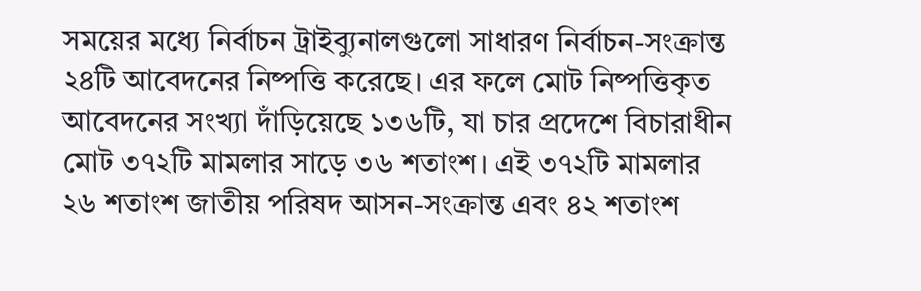সময়ের মধ্যে নির্বাচন ট্রাইব্যুনালগুলো সাধারণ নির্বাচন-সংক্রান্ত ২৪টি আবেদনের নিষ্পত্তি করেছে। এর ফলে মোট নিষ্পত্তিকৃত আবেদনের সংখ্যা দাঁড়িয়েছে ১৩৬টি, যা চার প্রদেশে বিচারাধীন মোট ৩৭২টি মামলার সাড়ে ৩৬ শতাংশ। এই ৩৭২টি মামলার ২৬ শতাংশ জাতীয় পরিষদ আসন-সংক্রান্ত এবং ৪২ শতাংশ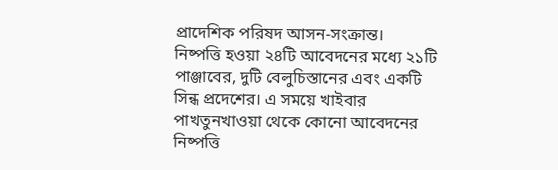প্রাদেশিক পরিষদ আসন-সংক্রান্ত।
নিষ্পত্তি হওয়া ২৪টি আবেদনের মধ্যে ২১টি পাঞ্জাবের, দুটি বেলুচিস্তানের এবং একটি সিন্ধ প্রদেশের। এ সময়ে খাইবার পাখতুনখাওয়া থেকে কোনো আবেদনের নিষ্পত্তি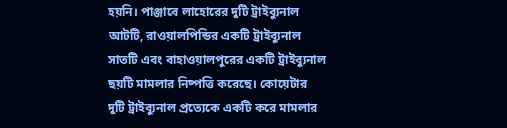হয়নি। পাঞ্জাবে লাহোরের দুটি ট্রাইব্যুনাল আটটি, রাওয়ালপিন্ডির একটি ট্রাইব্যুনাল সাতটি এবং বাহাওয়ালপুরের একটি ট্রাইব্যুনাল ছয়টি মামলার নিষ্পত্তি করেছে। কোয়েটার দুটি ট্রাইব্যুনাল প্রত্যেকে একটি করে মামলার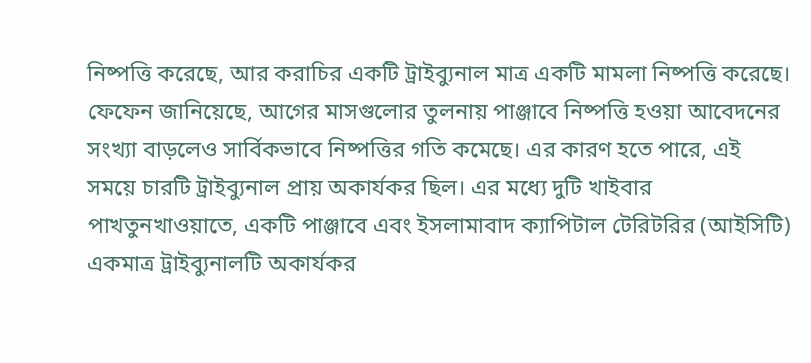নিষ্পত্তি করেছে, আর করাচির একটি ট্রাইব্যুনাল মাত্র একটি মামলা নিষ্পত্তি করেছে।
ফেফেন জানিয়েছে, আগের মাসগুলোর তুলনায় পাঞ্জাবে নিষ্পত্তি হওয়া আবেদনের সংখ্যা বাড়লেও সার্বিকভাবে নিষ্পত্তির গতি কমেছে। এর কারণ হতে পারে, এই সময়ে চারটি ট্রাইব্যুনাল প্রায় অকার্যকর ছিল। এর মধ্যে দুটি খাইবার পাখতুনখাওয়াতে, একটি পাঞ্জাবে এবং ইসলামাবাদ ক্যাপিটাল টেরিটরির (আইসিটি) একমাত্র ট্রাইব্যুনালটি অকার্যকর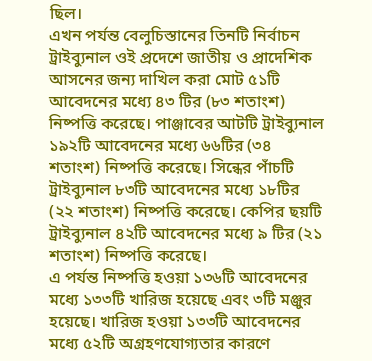ছিল।
এখন পর্যন্ত বেলুচিস্তানের তিনটি নির্বাচন ট্রাইব্যুনাল ওই প্রদেশে জাতীয় ও প্রাদেশিক আসনের জন্য দাখিল করা মোট ৫১টি আবেদনের মধ্যে ৪৩ টির (৮৩ শতাংশ) নিষ্পত্তি করেছে। পাঞ্জাবের আটটি ট্রাইব্যুনাল ১৯২টি আবেদনের মধ্যে ৬৬টির (৩৪ শতাংশ) নিষ্পত্তি করেছে। সিন্ধের পাঁচটি ট্রাইব্যুনাল ৮৩টি আবেদনের মধ্যে ১৮টির (২২ শতাংশ) নিষ্পত্তি করেছে। কেপির ছয়টি ট্রাইব্যুনাল ৪২টি আবেদনের মধ্যে ৯ টির (২১ শতাংশ) নিষ্পত্তি করেছে।
এ পর্যন্ত নিষ্পত্তি হওয়া ১৩৬টি আবেদনের মধ্যে ১৩৩টি খারিজ হয়েছে এবং ৩টি মঞ্জুর হয়েছে। খারিজ হওয়া ১৩৩টি আবেদনের মধ্যে ৫২টি অগ্রহণযোগ্যতার কারণে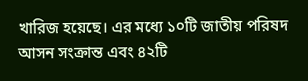খারিজ হয়েছে। এর মধ্যে ১০টি জাতীয় পরিষদ আসন সংক্রান্ত এবং ৪২টি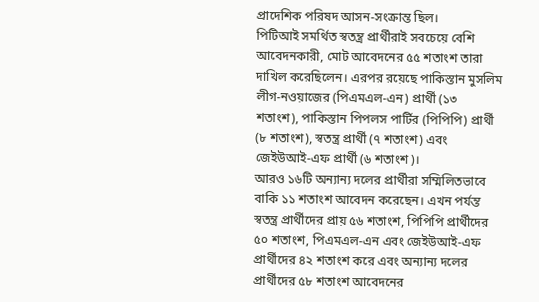প্রাদেশিক পরিষদ আসন-সংক্রান্ত ছিল।
পিটিআই সমর্থিত স্বতন্ত্র প্রার্থীরাই সবচেয়ে বেশি আবেদনকারী, মোট আবেদনের ৫৫ শতাংশ তারা দাখিল করেছিলেন। এরপর রয়েছে পাকিস্তান মুসলিম লীগ-নওয়াজের (পিএমএল-এন) প্রার্থী (১৩ শতাংশ), পাকিস্তান পিপলস পার্টির (পিপিপি) প্রার্থী (৮ শতাংশ), স্বতন্ত্র প্রার্থী (৭ শতাংশ) এবং জেইউআই-এফ প্রার্থী (৬ শতাংশ)।
আরও ১৬টি অন্যান্য দলের প্রার্থীরা সম্মিলিতভাবে বাকি ১১ শতাংশ আবেদন করেছেন। এখন পর্যন্ত স্বতন্ত্র প্রার্থীদের প্রায় ৫৬ শতাংশ, পিপিপি প্রার্থীদের ৫০ শতাংশ, পিএমএল-এন এবং জেইউআই-এফ প্রার্থীদের ৪২ শতাংশ করে এবং অন্যান্য দলের প্রার্থীদের ৫৮ শতাংশ আবেদনের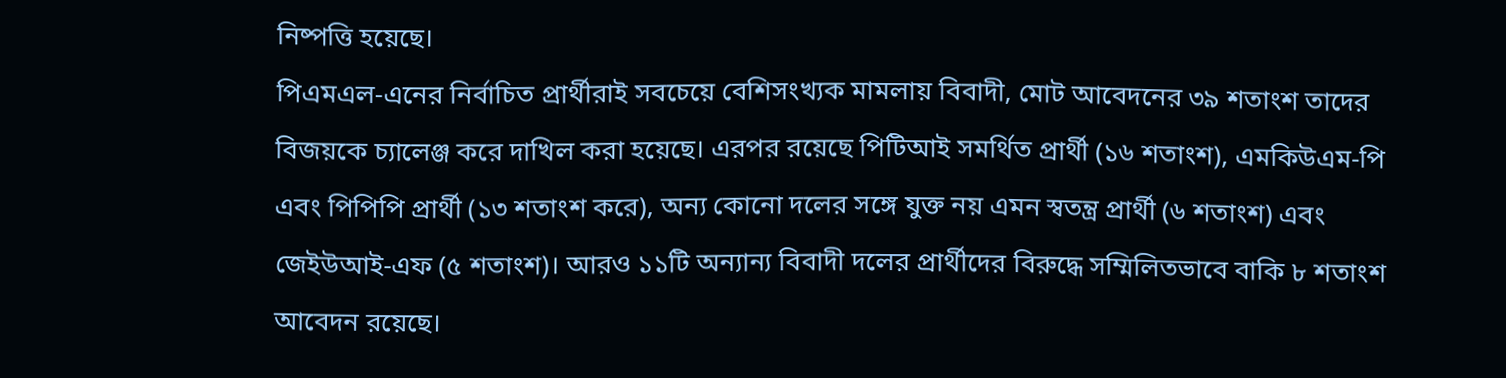নিষ্পত্তি হয়েছে।
পিএমএল-এনের নির্বাচিত প্রার্থীরাই সবচেয়ে বেশিসংখ্যক মামলায় বিবাদী, মোট আবেদনের ৩৯ শতাংশ তাদের বিজয়কে চ্যালেঞ্জ করে দাখিল করা হয়েছে। এরপর রয়েছে পিটিআই সমর্থিত প্রার্থী (১৬ শতাংশ), এমকিউএম-পি এবং পিপিপি প্রার্থী (১৩ শতাংশ করে), অন্য কোনো দলের সঙ্গে যুক্ত নয় এমন স্বতন্ত্র প্রার্থী (৬ শতাংশ) এবং জেইউআই-এফ (৫ শতাংশ)। আরও ১১টি অন্যান্য বিবাদী দলের প্রার্থীদের বিরুদ্ধে সম্মিলিতভাবে বাকি ৮ শতাংশ আবেদন রয়েছে।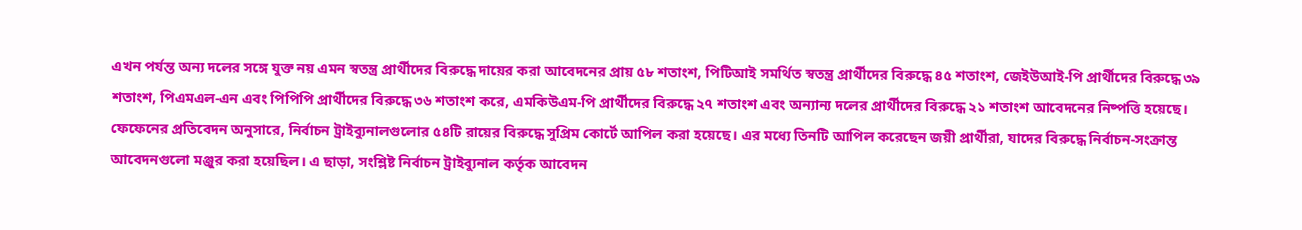এখন পর্যন্ত অন্য দলের সঙ্গে যুক্ত নয় এমন স্বতন্ত্র প্রার্থীদের বিরুদ্ধে দায়ের করা আবেদনের প্রায় ৫৮ শতাংশ, পিটিআই সমর্থিত স্বতন্ত্র প্রার্থীদের বিরুদ্ধে ৪৫ শতাংশ, জেইউআই-পি প্রার্থীদের বিরুদ্ধে ৩৯ শতাংশ, পিএমএল-এন এবং পিপিপি প্রার্থীদের বিরুদ্ধে ৩৬ শতাংশ করে, এমকিউএম-পি প্রার্থীদের বিরুদ্ধে ২৭ শতাংশ এবং অন্যান্য দলের প্রার্থীদের বিরুদ্ধে ২১ শতাংশ আবেদনের নিষ্পত্তি হয়েছে।
ফেফেনের প্রতিবেদন অনুসারে, নির্বাচন ট্রাইব্যুনালগুলোর ৫৪টি রায়ের বিরুদ্ধে সুপ্রিম কোর্টে আপিল করা হয়েছে। এর মধ্যে তিনটি আপিল করেছেন জয়ী প্রার্থীরা, যাদের বিরুদ্ধে নির্বাচন-সংক্রান্ত আবেদনগুলো মঞ্জুর করা হয়েছিল। এ ছাড়া, সংশ্লিষ্ট নির্বাচন ট্রাইব্যুনাল কর্তৃক আবেদন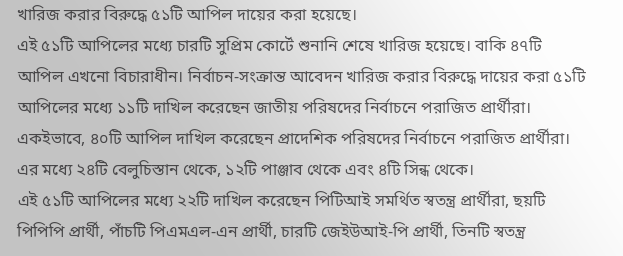খারিজ করার বিরুদ্ধে ৫১টি আপিল দায়ের করা হয়েছে।
এই ৫১টি আপিলের মধ্যে চারটি সুপ্রিম কোর্টে শুনানি শেষে খারিজ হয়েছে। বাকি ৪৭টি আপিল এখনো বিচারাধীন। নির্বাচন-সংক্রান্ত আবেদন খারিজ করার বিরুদ্ধে দায়ের করা ৫১টি আপিলের মধ্যে ১১টি দাখিল করেছেন জাতীয় পরিষদের নির্বাচনে পরাজিত প্রার্থীরা। একইভাবে, ৪০টি আপিল দাখিল করেছেন প্রাদেশিক পরিষদের নির্বাচনে পরাজিত প্রার্থীরা। এর মধ্যে ২৪টি বেলুচিস্তান থেকে, ১২টি পাঞ্জাব থেকে এবং ৪টি সিন্ধ থেকে।
এই ৫১টি আপিলের মধ্যে ২২টি দাখিল করেছেন পিটিআই সমর্থিত স্বতন্ত্র প্রার্থীরা, ছয়টি পিপিপি প্রার্থী, পাঁচটি পিএমএল-এন প্রার্থী, চারটি জেইউআই-পি প্রার্থী, তিনটি স্বতন্ত্র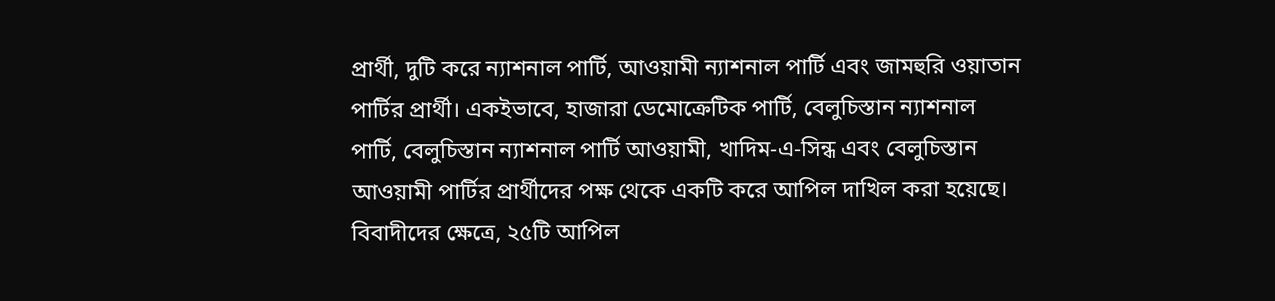প্রার্থী, দুটি করে ন্যাশনাল পার্টি, আওয়ামী ন্যাশনাল পার্টি এবং জামহুরি ওয়াতান পার্টির প্রার্থী। একইভাবে, হাজারা ডেমোক্রেটিক পার্টি, বেলুচিস্তান ন্যাশনাল পার্টি, বেলুচিস্তান ন্যাশনাল পার্টি আওয়ামী, খাদিম-এ-সিন্ধ এবং বেলুচিস্তান আওয়ামী পার্টির প্রার্থীদের পক্ষ থেকে একটি করে আপিল দাখিল করা হয়েছে।
বিবাদীদের ক্ষেত্রে, ২৫টি আপিল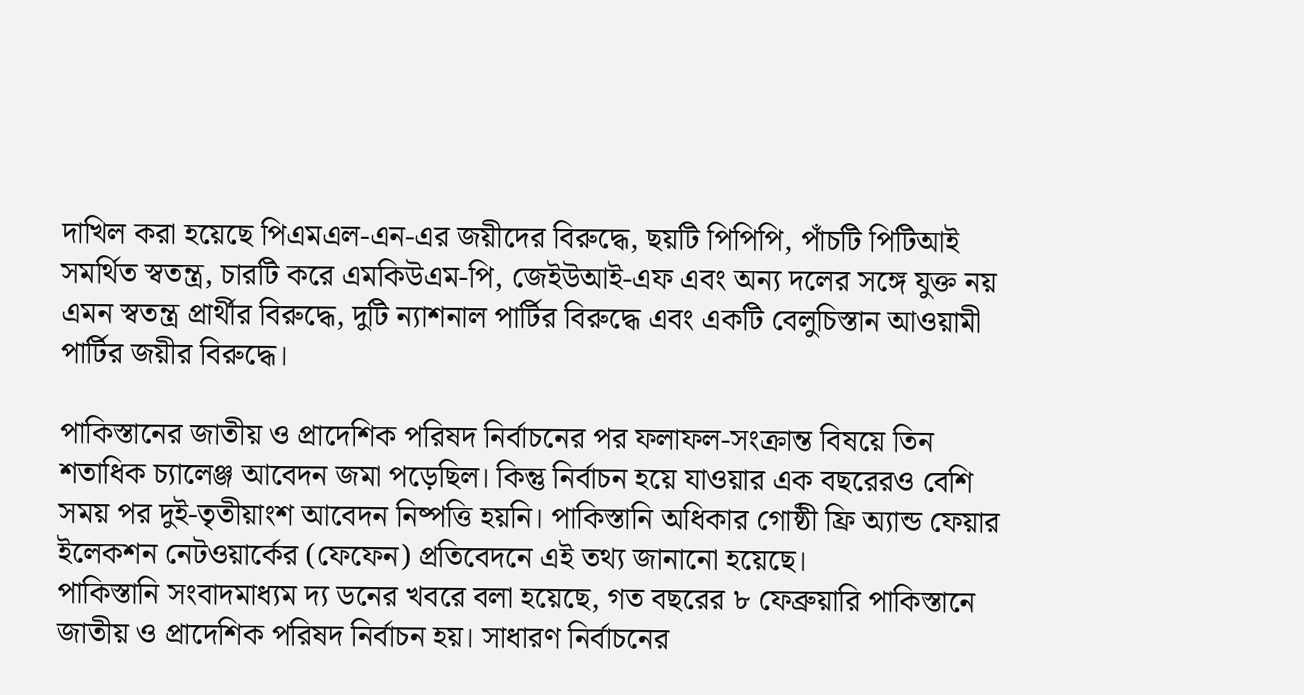দাখিল করা হয়েছে পিএমএল-এন-এর জয়ীদের বিরুদ্ধে, ছয়টি পিপিপি, পাঁচটি পিটিআই সমর্থিত স্বতন্ত্র, চারটি করে এমকিউএম-পি, জেইউআই-এফ এবং অন্য দলের সঙ্গে যুক্ত নয় এমন স্বতন্ত্র প্রার্থীর বিরুদ্ধে, দুটি ন্যাশনাল পার্টির বিরুদ্ধে এবং একটি বেলুচিস্তান আওয়ামী পার্টির জয়ীর বিরুদ্ধে।

পাকিস্তানের জাতীয় ও প্রাদেশিক পরিষদ নির্বাচনের পর ফলাফল-সংক্রান্ত বিষয়ে তিন শতাধিক চ্যালেঞ্জ আবেদন জমা পড়েছিল। কিন্তু নির্বাচন হয়ে যাওয়ার এক বছরেরও বেশি সময় পর দুই-তৃতীয়াংশ আবেদন নিষ্পত্তি হয়নি। পাকিস্তানি অধিকার গোষ্ঠী ফ্রি অ্যান্ড ফেয়ার ইলেকশন নেটওয়ার্কের (ফেফেন) প্রতিবেদনে এই তথ্য জানানো হয়েছে।
পাকিস্তানি সংবাদমাধ্যম দ্য ডনের খবরে বলা হয়েছে, গত বছরের ৮ ফেব্রুয়ারি পাকিস্তানে জাতীয় ও প্রাদেশিক পরিষদ নির্বাচন হয়। সাধারণ নির্বাচনের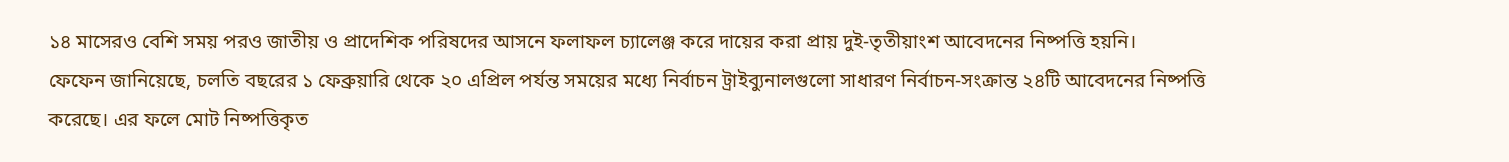১৪ মাসেরও বেশি সময় পরও জাতীয় ও প্রাদেশিক পরিষদের আসনে ফলাফল চ্যালেঞ্জ করে দায়ের করা প্রায় দুই-তৃতীয়াংশ আবেদনের নিষ্পত্তি হয়নি।
ফেফেন জানিয়েছে, চলতি বছরের ১ ফেব্রুয়ারি থেকে ২০ এপ্রিল পর্যন্ত সময়ের মধ্যে নির্বাচন ট্রাইব্যুনালগুলো সাধারণ নির্বাচন-সংক্রান্ত ২৪টি আবেদনের নিষ্পত্তি করেছে। এর ফলে মোট নিষ্পত্তিকৃত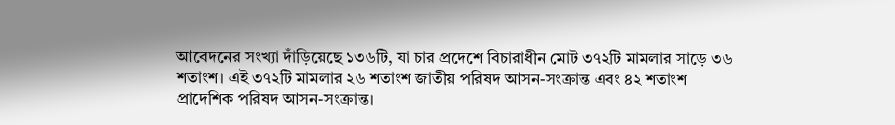আবেদনের সংখ্যা দাঁড়িয়েছে ১৩৬টি, যা চার প্রদেশে বিচারাধীন মোট ৩৭২টি মামলার সাড়ে ৩৬ শতাংশ। এই ৩৭২টি মামলার ২৬ শতাংশ জাতীয় পরিষদ আসন-সংক্রান্ত এবং ৪২ শতাংশ প্রাদেশিক পরিষদ আসন-সংক্রান্ত।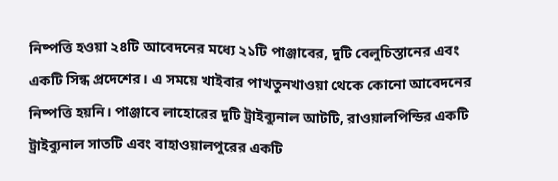নিষ্পত্তি হওয়া ২৪টি আবেদনের মধ্যে ২১টি পাঞ্জাবের, দুটি বেলুচিস্তানের এবং একটি সিন্ধ প্রদেশের। এ সময়ে খাইবার পাখতুনখাওয়া থেকে কোনো আবেদনের নিষ্পত্তি হয়নি। পাঞ্জাবে লাহোরের দুটি ট্রাইব্যুনাল আটটি, রাওয়ালপিন্ডির একটি ট্রাইব্যুনাল সাতটি এবং বাহাওয়ালপুরের একটি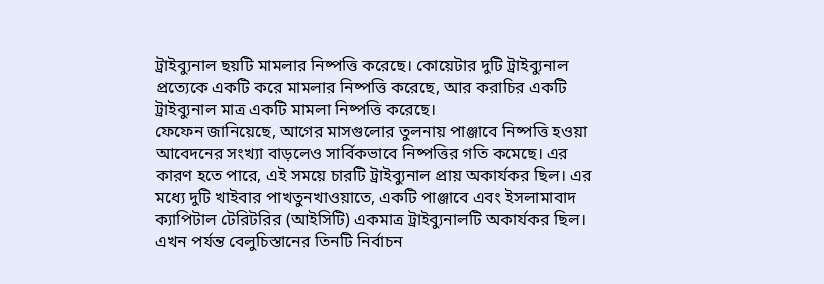ট্রাইব্যুনাল ছয়টি মামলার নিষ্পত্তি করেছে। কোয়েটার দুটি ট্রাইব্যুনাল প্রত্যেকে একটি করে মামলার নিষ্পত্তি করেছে, আর করাচির একটি ট্রাইব্যুনাল মাত্র একটি মামলা নিষ্পত্তি করেছে।
ফেফেন জানিয়েছে, আগের মাসগুলোর তুলনায় পাঞ্জাবে নিষ্পত্তি হওয়া আবেদনের সংখ্যা বাড়লেও সার্বিকভাবে নিষ্পত্তির গতি কমেছে। এর কারণ হতে পারে, এই সময়ে চারটি ট্রাইব্যুনাল প্রায় অকার্যকর ছিল। এর মধ্যে দুটি খাইবার পাখতুনখাওয়াতে, একটি পাঞ্জাবে এবং ইসলামাবাদ ক্যাপিটাল টেরিটরির (আইসিটি) একমাত্র ট্রাইব্যুনালটি অকার্যকর ছিল।
এখন পর্যন্ত বেলুচিস্তানের তিনটি নির্বাচন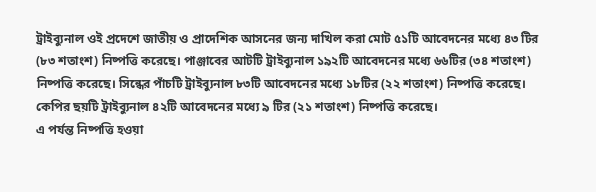ট্রাইব্যুনাল ওই প্রদেশে জাতীয় ও প্রাদেশিক আসনের জন্য দাখিল করা মোট ৫১টি আবেদনের মধ্যে ৪৩ টির (৮৩ শতাংশ) নিষ্পত্তি করেছে। পাঞ্জাবের আটটি ট্রাইব্যুনাল ১৯২টি আবেদনের মধ্যে ৬৬টির (৩৪ শতাংশ) নিষ্পত্তি করেছে। সিন্ধের পাঁচটি ট্রাইব্যুনাল ৮৩টি আবেদনের মধ্যে ১৮টির (২২ শতাংশ) নিষ্পত্তি করেছে। কেপির ছয়টি ট্রাইব্যুনাল ৪২টি আবেদনের মধ্যে ৯ টির (২১ শতাংশ) নিষ্পত্তি করেছে।
এ পর্যন্ত নিষ্পত্তি হওয়া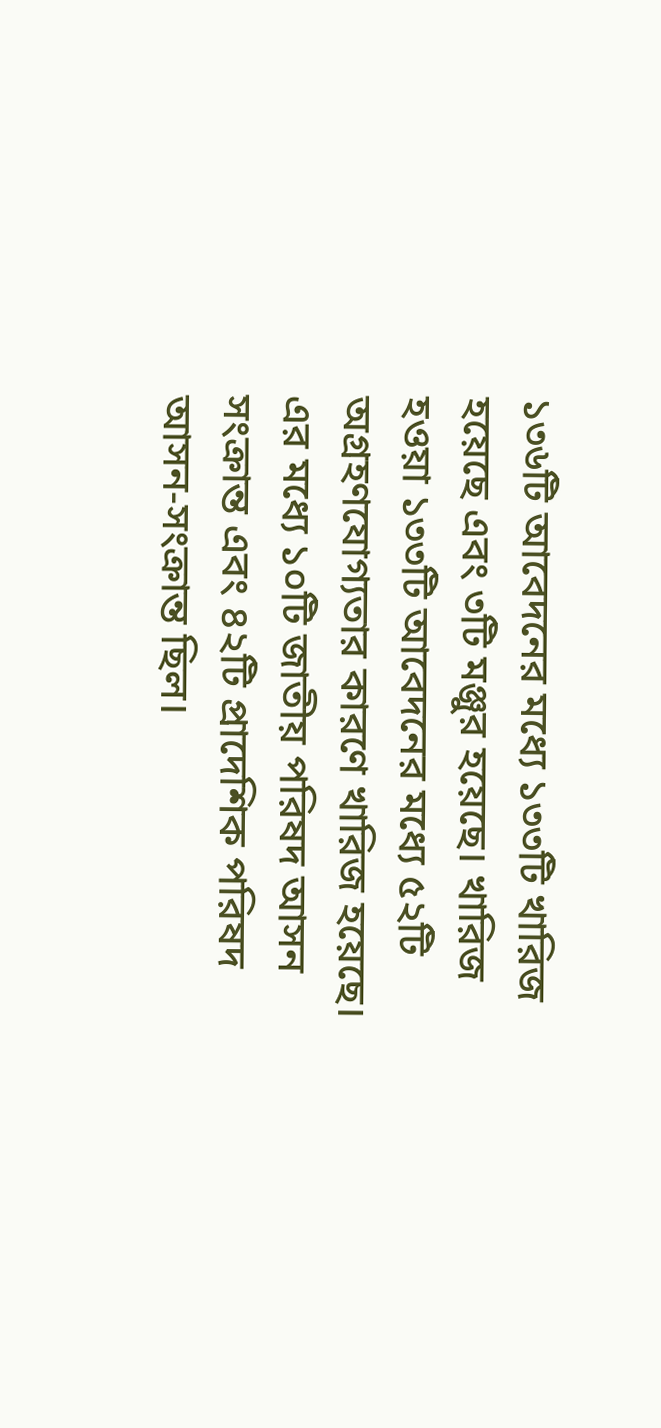১৩৬টি আবেদনের মধ্যে ১৩৩টি খারিজ হয়েছে এবং ৩টি মঞ্জুর হয়েছে। খারিজ হওয়া ১৩৩টি আবেদনের মধ্যে ৫২টি অগ্রহণযোগ্যতার কারণে খারিজ হয়েছে। এর মধ্যে ১০টি জাতীয় পরিষদ আসন সংক্রান্ত এবং ৪২টি প্রাদেশিক পরিষদ আসন-সংক্রান্ত ছিল।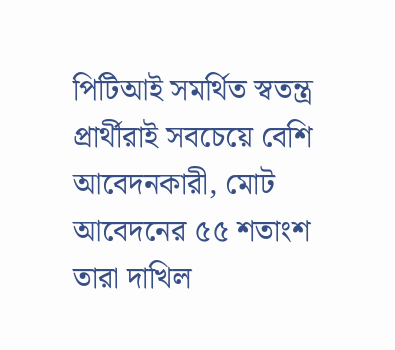পিটিআই সমর্থিত স্বতন্ত্র প্রার্থীরাই সবচেয়ে বেশি আবেদনকারী, মোট আবেদনের ৫৫ শতাংশ তারা দাখিল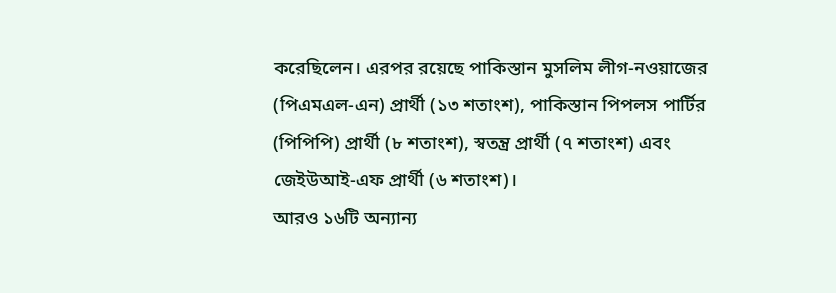করেছিলেন। এরপর রয়েছে পাকিস্তান মুসলিম লীগ-নওয়াজের (পিএমএল-এন) প্রার্থী (১৩ শতাংশ), পাকিস্তান পিপলস পার্টির (পিপিপি) প্রার্থী (৮ শতাংশ), স্বতন্ত্র প্রার্থী (৭ শতাংশ) এবং জেইউআই-এফ প্রার্থী (৬ শতাংশ)।
আরও ১৬টি অন্যান্য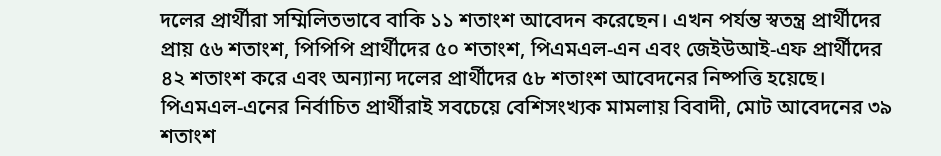দলের প্রার্থীরা সম্মিলিতভাবে বাকি ১১ শতাংশ আবেদন করেছেন। এখন পর্যন্ত স্বতন্ত্র প্রার্থীদের প্রায় ৫৬ শতাংশ, পিপিপি প্রার্থীদের ৫০ শতাংশ, পিএমএল-এন এবং জেইউআই-এফ প্রার্থীদের ৪২ শতাংশ করে এবং অন্যান্য দলের প্রার্থীদের ৫৮ শতাংশ আবেদনের নিষ্পত্তি হয়েছে।
পিএমএল-এনের নির্বাচিত প্রার্থীরাই সবচেয়ে বেশিসংখ্যক মামলায় বিবাদী, মোট আবেদনের ৩৯ শতাংশ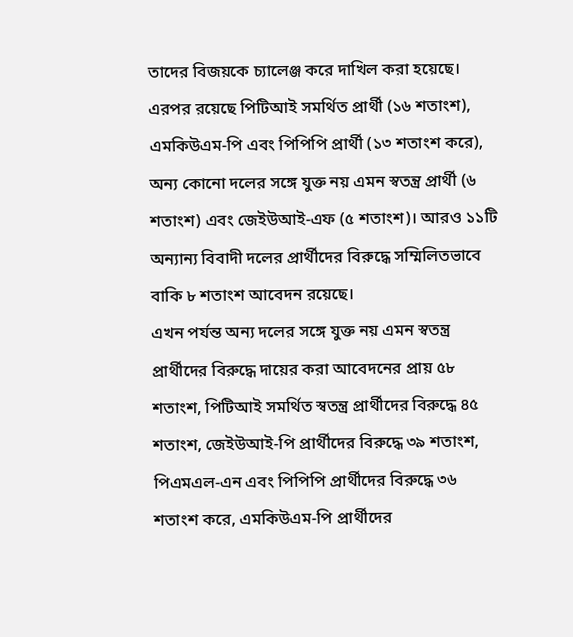তাদের বিজয়কে চ্যালেঞ্জ করে দাখিল করা হয়েছে। এরপর রয়েছে পিটিআই সমর্থিত প্রার্থী (১৬ শতাংশ), এমকিউএম-পি এবং পিপিপি প্রার্থী (১৩ শতাংশ করে), অন্য কোনো দলের সঙ্গে যুক্ত নয় এমন স্বতন্ত্র প্রার্থী (৬ শতাংশ) এবং জেইউআই-এফ (৫ শতাংশ)। আরও ১১টি অন্যান্য বিবাদী দলের প্রার্থীদের বিরুদ্ধে সম্মিলিতভাবে বাকি ৮ শতাংশ আবেদন রয়েছে।
এখন পর্যন্ত অন্য দলের সঙ্গে যুক্ত নয় এমন স্বতন্ত্র প্রার্থীদের বিরুদ্ধে দায়ের করা আবেদনের প্রায় ৫৮ শতাংশ, পিটিআই সমর্থিত স্বতন্ত্র প্রার্থীদের বিরুদ্ধে ৪৫ শতাংশ, জেইউআই-পি প্রার্থীদের বিরুদ্ধে ৩৯ শতাংশ, পিএমএল-এন এবং পিপিপি প্রার্থীদের বিরুদ্ধে ৩৬ শতাংশ করে, এমকিউএম-পি প্রার্থীদের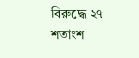বিরুদ্ধে ২৭ শতাংশ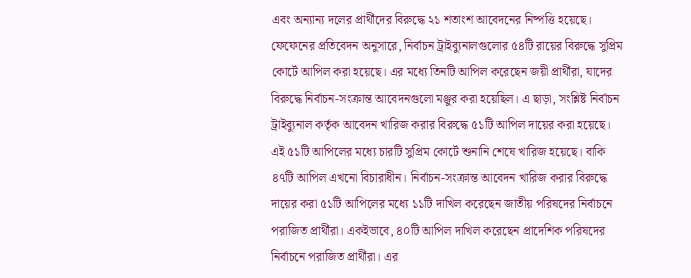এবং অন্যান্য দলের প্রার্থীদের বিরুদ্ধে ২১ শতাংশ আবেদনের নিষ্পত্তি হয়েছে।
ফেফেনের প্রতিবেদন অনুসারে, নির্বাচন ট্রাইব্যুনালগুলোর ৫৪টি রায়ের বিরুদ্ধে সুপ্রিম কোর্টে আপিল করা হয়েছে। এর মধ্যে তিনটি আপিল করেছেন জয়ী প্রার্থীরা, যাদের বিরুদ্ধে নির্বাচন-সংক্রান্ত আবেদনগুলো মঞ্জুর করা হয়েছিল। এ ছাড়া, সংশ্লিষ্ট নির্বাচন ট্রাইব্যুনাল কর্তৃক আবেদন খারিজ করার বিরুদ্ধে ৫১টি আপিল দায়ের করা হয়েছে।
এই ৫১টি আপিলের মধ্যে চারটি সুপ্রিম কোর্টে শুনানি শেষে খারিজ হয়েছে। বাকি ৪৭টি আপিল এখনো বিচারাধীন। নির্বাচন-সংক্রান্ত আবেদন খারিজ করার বিরুদ্ধে দায়ের করা ৫১টি আপিলের মধ্যে ১১টি দাখিল করেছেন জাতীয় পরিষদের নির্বাচনে পরাজিত প্রার্থীরা। একইভাবে, ৪০টি আপিল দাখিল করেছেন প্রাদেশিক পরিষদের নির্বাচনে পরাজিত প্রার্থীরা। এর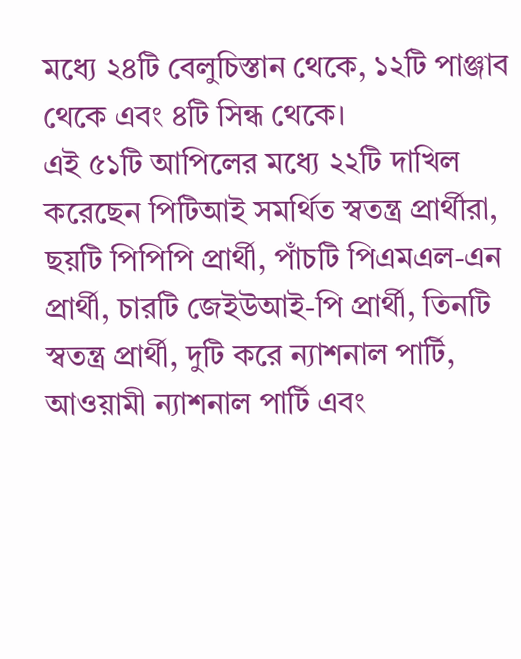মধ্যে ২৪টি বেলুচিস্তান থেকে, ১২টি পাঞ্জাব থেকে এবং ৪টি সিন্ধ থেকে।
এই ৫১টি আপিলের মধ্যে ২২টি দাখিল করেছেন পিটিআই সমর্থিত স্বতন্ত্র প্রার্থীরা, ছয়টি পিপিপি প্রার্থী, পাঁচটি পিএমএল-এন প্রার্থী, চারটি জেইউআই-পি প্রার্থী, তিনটি স্বতন্ত্র প্রার্থী, দুটি করে ন্যাশনাল পার্টি, আওয়ামী ন্যাশনাল পার্টি এবং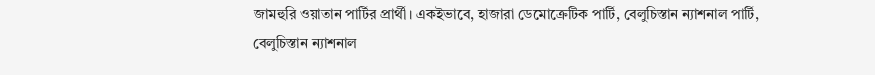জামহুরি ওয়াতান পার্টির প্রার্থী। একইভাবে, হাজারা ডেমোক্রেটিক পার্টি, বেলুচিস্তান ন্যাশনাল পার্টি, বেলুচিস্তান ন্যাশনাল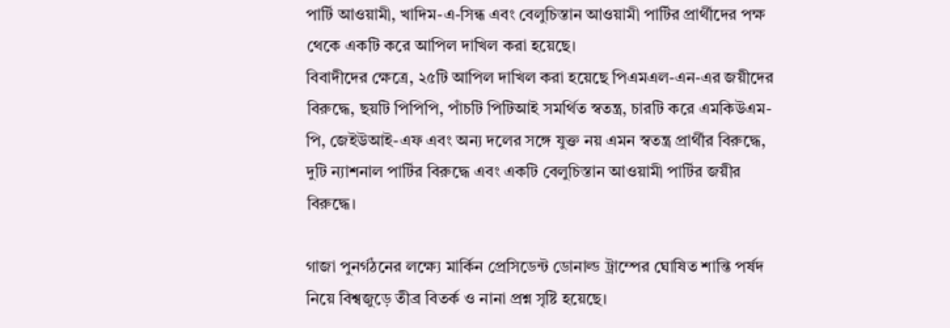পার্টি আওয়ামী, খাদিম-এ-সিন্ধ এবং বেলুচিস্তান আওয়ামী পার্টির প্রার্থীদের পক্ষ থেকে একটি করে আপিল দাখিল করা হয়েছে।
বিবাদীদের ক্ষেত্রে, ২৫টি আপিল দাখিল করা হয়েছে পিএমএল-এন-এর জয়ীদের বিরুদ্ধে, ছয়টি পিপিপি, পাঁচটি পিটিআই সমর্থিত স্বতন্ত্র, চারটি করে এমকিউএম-পি, জেইউআই-এফ এবং অন্য দলের সঙ্গে যুক্ত নয় এমন স্বতন্ত্র প্রার্থীর বিরুদ্ধে, দুটি ন্যাশনাল পার্টির বিরুদ্ধে এবং একটি বেলুচিস্তান আওয়ামী পার্টির জয়ীর বিরুদ্ধে।

গাজা পুনর্গঠনের লক্ষ্যে মার্কিন প্রেসিডেন্ট ডোনাল্ড ট্রাম্পের ঘোষিত শান্তি পর্ষদ নিয়ে বিশ্বজুড়ে তীব্র বিতর্ক ও নানা প্রশ্ন সৃষ্টি হয়েছে।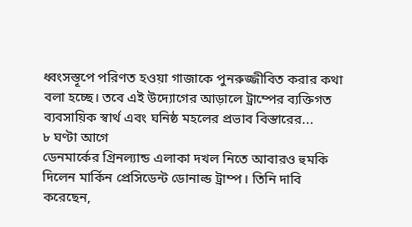ধ্বংসস্তূপে পরিণত হওয়া গাজাকে পুনরুজ্জীবিত করার কথা বলা হচ্ছে। তবে এই উদ্যোগের আড়ালে ট্রাম্পের ব্যক্তিগত ব্যবসায়িক স্বার্থ এবং ঘনিষ্ঠ মহলের প্রভাব বিস্তারের...
৮ ঘণ্টা আগে
ডেনমার্কের গ্রিনল্যান্ড এলাকা দখল নিতে আবারও হুমকি দিলেন মার্কিন প্রেসিডেন্ট ডোনাল্ড ট্রাম্প। তিনি দাবি করেছেন,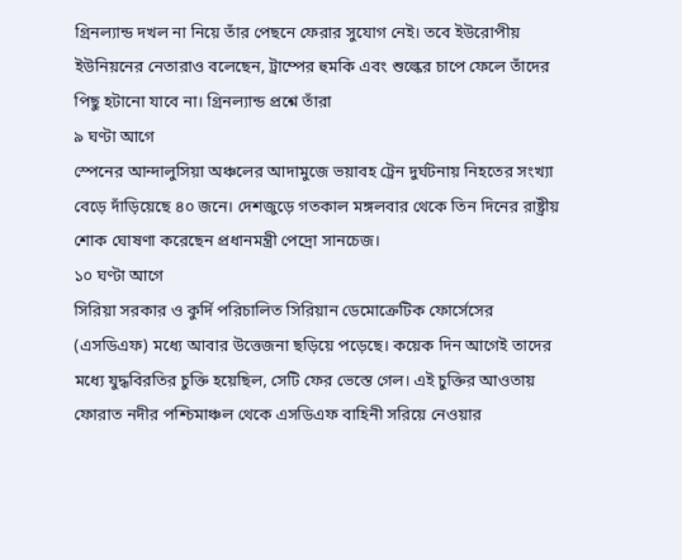গ্রিনল্যান্ড দখল না নিয়ে তাঁর পেছনে ফেরার সুযোগ নেই। তবে ইউরোপীয় ইউনিয়নের নেতারাও বলেছেন, ট্রাম্পের হুমকি এবং শুল্কের চাপে ফেলে তাঁদের পিছু হটানো যাবে না। গ্রিনল্যান্ড প্রশ্নে তাঁরা
৯ ঘণ্টা আগে
স্পেনের আন্দালুসিয়া অঞ্চলের আদামুজে ভয়াবহ ট্রেন দুর্ঘটনায় নিহতের সংখ্যা বেড়ে দাঁড়িয়েছে ৪০ জনে। দেশজুড়ে গতকাল মঙ্গলবার থেকে তিন দিনের রাষ্ট্রীয় শোক ঘোষণা করেছেন প্রধানমন্ত্রী পেদ্রো সানচেজ।
১০ ঘণ্টা আগে
সিরিয়া সরকার ও কুর্দি পরিচালিত সিরিয়ান ডেমোক্রেটিক ফোর্সেসের (এসডিএফ) মধ্যে আবার উত্তেজনা ছড়িয়ে পড়েছে। কয়েক দিন আগেই তাদের মধ্যে যুদ্ধবিরতির চুক্তি হয়েছিল, সেটি ফের ভেস্তে গেল। এই চুক্তির আওতায় ফোরাত নদীর পশ্চিমাঞ্চল থেকে এসডিএফ বাহিনী সরিয়ে নেওয়ার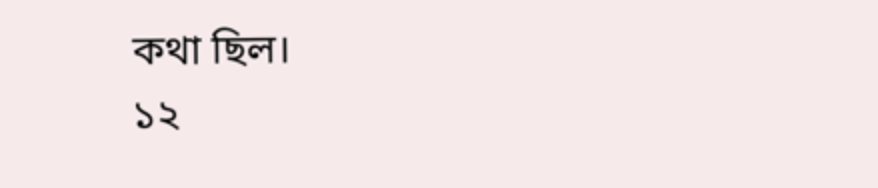কথা ছিল।
১২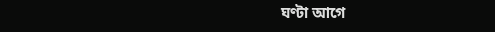ঘণ্টা আগে